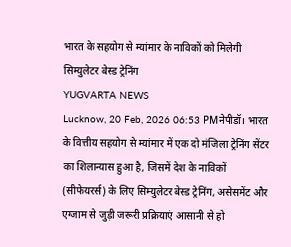भारत के सहयोग से म्यांमार के नाविकों को मिलेगी सिम्युलेटर बेस्ड ट्रेनिंग
YUGVARTA NEWS
Lucknow, 20 Feb, 2026 06:53 PMनेपीडॉ। भारत के वित्तीय सहयोग से म्यांमार में एक दो मंजिला ट्रेनिंग सेंटर का शिलान्यास हुआ है, जिसमें देश के नाविकों (सीफेयरर्स) के लिए सिम्युलेटर बेस्ड ट्रेनिंग, असेसमेंट और एग्जाम से जुड़ी जरूरी प्रक्रियाएं आसानी से हो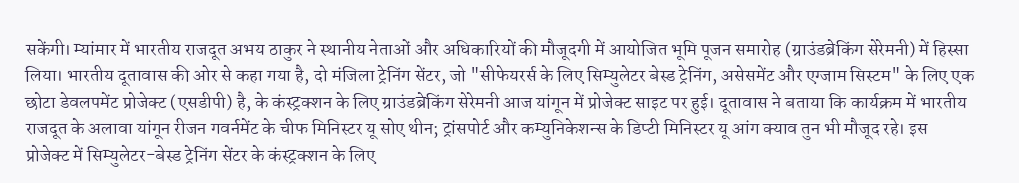सकेंगी। म्यांमार में भारतीय राजदूत अभय ठाकुर ने स्थानीय नेताओं और अधिकारियों की मौजूदगी में आयोजित भूमि पूजन समारोह (ग्राउंडब्रेकिंग सेरेमनी) में हिस्सा लिया। भारतीय दूतावास की ओर से कहा गया है, दो मंजिला ट्रेनिंग सेंटर, जो "सीफेयरर्स के लिए सिम्युलेटर बेस्ड ट्रेनिंग, असेसमेंट और एग्जाम सिस्टम" के लिए एक छोटा डेवलपमेंट प्रोजेक्ट (एसडीपी) है, के कंस्ट्रक्शन के लिए ग्राउंडब्रेकिंग सेरेमनी आज यांगून में प्रोजेक्ट साइट पर हुई। दूतावास ने बताया कि कार्यक्रम में भारतीय राजदूत के अलावा यांगून रीजन गवर्नमेंट के चीफ मिनिस्टर यू सोए थीन; ट्रांसपोर्ट और कम्युनिकेशन्स के डिप्टी मिनिस्टर यू आंग क्याव तुन भी मौजूद रहे। इस प्रोजेक्ट में सिम्युलेटर-बेस्ड ट्रेनिंग सेंटर के कंस्ट्रक्शन के लिए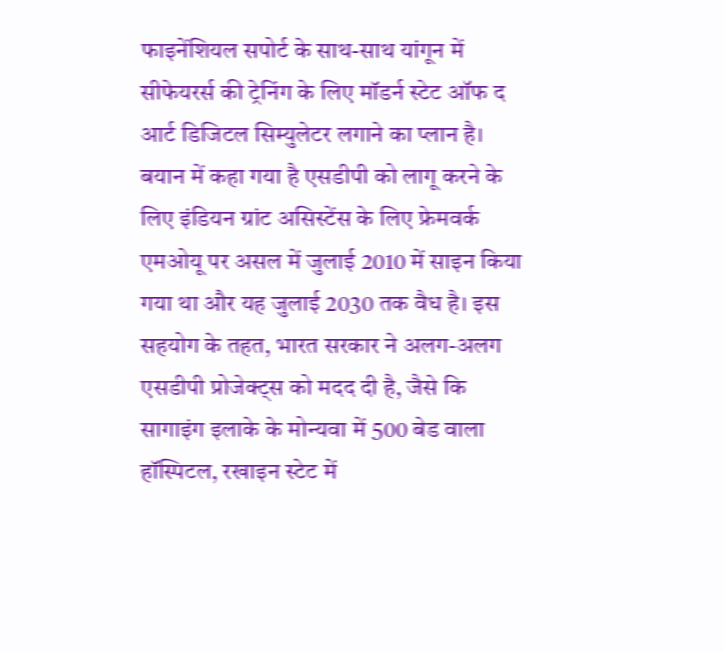फाइनेंशियल सपोर्ट के साथ-साथ यांगून में सीफेयरर्स की ट्रेनिंग के लिए मॉडर्न स्टेट ऑफ द आर्ट डिजिटल सिम्युलेटर लगाने का प्लान है। बयान में कहा गया है एसडीपी को लागू करने के लिए इंडियन ग्रांट असिस्टेंस के लिए फ्रेमवर्क एमओयू पर असल में जुलाई 2010 में साइन किया गया था और यह जुलाई 2030 तक वैध है। इस सहयोग के तहत, भारत सरकार ने अलग-अलग एसडीपी प्रोजेक्ट्स को मदद दी है, जैसे कि सागाइंग इलाके के मोन्यवा में 500 बेड वाला हॉस्पिटल, रखाइन स्टेट में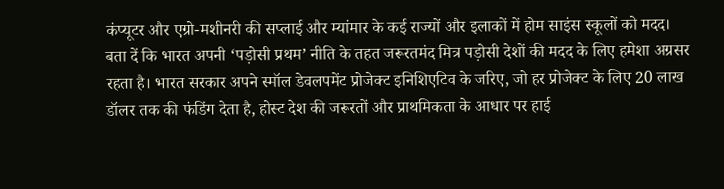कंप्यूटर और एग्रो-मशीनरी की सप्लाई और म्यांमार के कई राज्यों और इलाकों में होम साइंस स्कूलों को मदद। बता दें कि भारत अपनी ‘पड़ोसी प्रथम’ नीति के तहत जरूरतमंद मित्र पड़ोसी देशों की मदद के लिए हमेशा अग्रसर रहता है। भारत सरकार अपने स्मॉल डेवलपमेंट प्रोजेक्ट इनिशिएटिव के जरिए, जो हर प्रोजेक्ट के लिए 20 लाख डॉलर तक की फंडिंग देता है, होस्ट देश की जरूरतों और प्राथमिकता के आधार पर हाई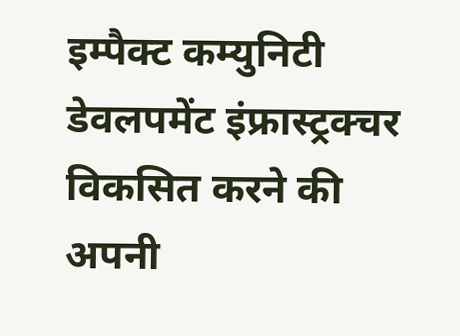इम्पैक्ट कम्युनिटी डेवलपमेंट इंफ्रास्ट्रक्चर विकसित करने की अपनी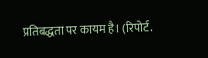प्रतिबद्धता पर कायम है। (रिपोर्ट.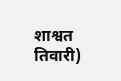शाश्वत तिवारी)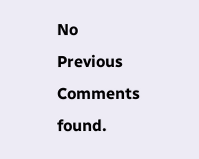No Previous Comments found.